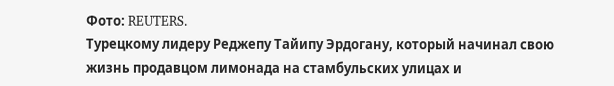Фото: REUTERS.
Турецкому лидеру Реджепу Тайипу Эрдогану, который начинал свою жизнь продавцом лимонада на стамбульских улицах и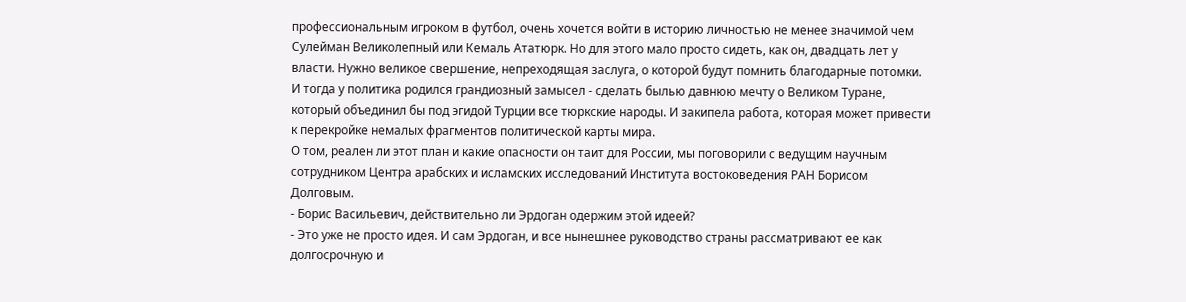профессиональным игроком в футбол, очень хочется войти в историю личностью не менее значимой чем Сулейман Великолепный или Кемаль Ататюрк. Но для этого мало просто сидеть, как он, двадцать лет у власти. Нужно великое свершение, непреходящая заслуга, о которой будут помнить благодарные потомки. И тогда у политика родился грандиозный замысел - сделать былью давнюю мечту о Великом Туране, который объединил бы под эгидой Турции все тюркские народы. И закипела работа, которая может привести к перекройке немалых фрагментов политической карты мира.
О том, реален ли этот план и какие опасности он таит для России, мы поговорили с ведущим научным сотрудником Центра арабских и исламских исследований Института востоковедения РАН Борисом Долговым.
- Борис Васильевич, действительно ли Эрдоган одержим этой идеей?
- Это уже не просто идея. И сам Эрдоган, и все нынешнее руководство страны рассматривают ее как долгосрочную и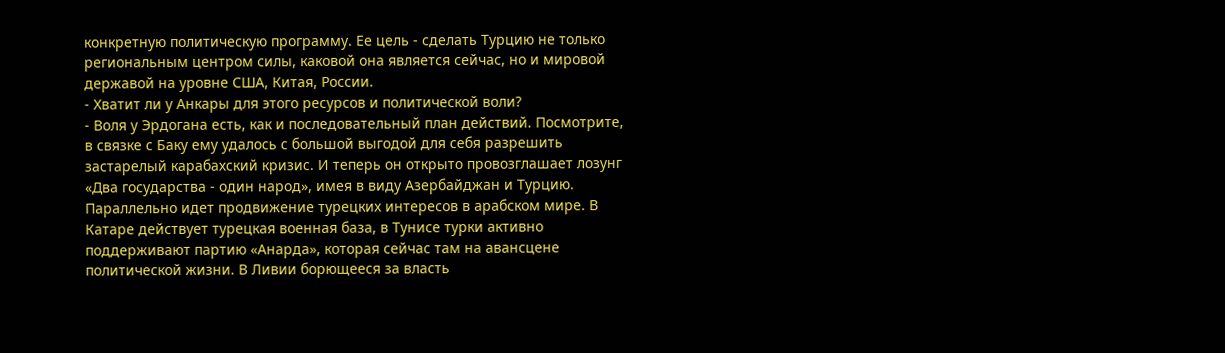конкретную политическую программу. Ее цель - сделать Турцию не только региональным центром силы, каковой она является сейчас, но и мировой державой на уровне США, Китая, России.
- Хватит ли у Анкары для этого ресурсов и политической воли?
- Воля у Эрдогана есть, как и последовательный план действий. Посмотрите, в связке с Баку ему удалось с большой выгодой для себя разрешить застарелый карабахский кризис. И теперь он открыто провозглашает лозунг «Два государства - один народ», имея в виду Азербайджан и Турцию. Параллельно идет продвижение турецких интересов в арабском мире. В Катаре действует турецкая военная база, в Тунисе турки активно поддерживают партию «Анарда», которая сейчас там на авансцене политической жизни. В Ливии борющееся за власть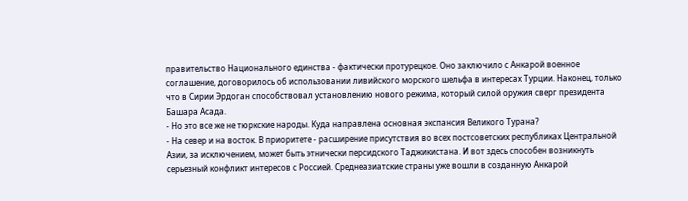правительство Национального единства - фактически протурецкое. Оно заключило с Анкарой военное соглашение, договорилось об использовании ливийского морского шельфа в интересах Турции. Наконец, только что в Сирии Эрдоган способствовал установлению нового режима, который силой оружия сверг президента Башара Асада.
- Но это все же не тюркские народы. Куда направлена основная экспансия Великого Турана?
- На север и на восток. В приоритете - расширение присутствия во всех постсоветских республиках Центральной Азии, за исключением, может быть этнически персидского Таджикистана. И вот здесь способен возникнуть серьезный конфликт интересов с Россией. Среднеазиатские страны уже вошли в созданную Анкарой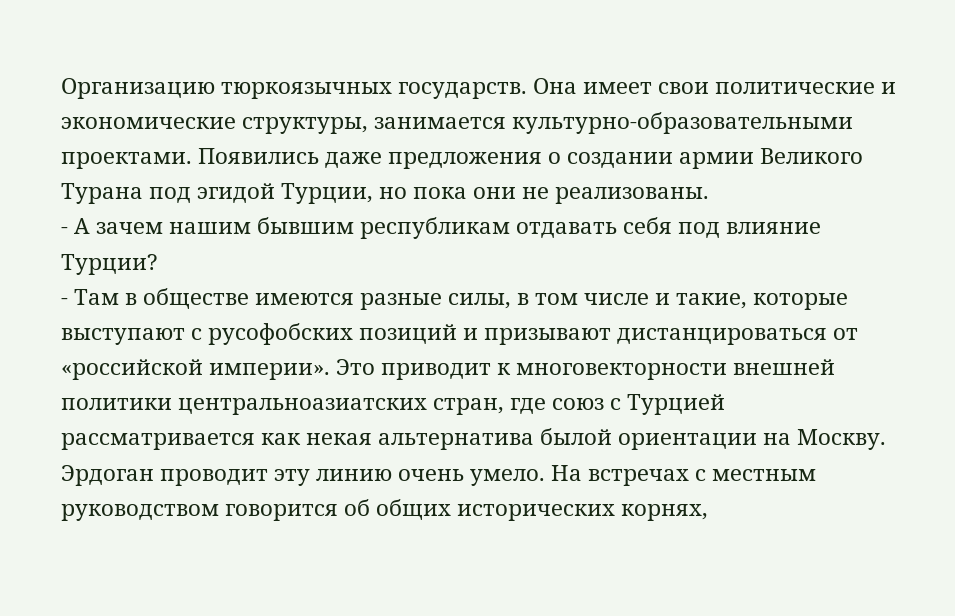Организацию тюркоязычных государств. Она имеет свои политические и экономические структуры, занимается культурно-образовательными проектами. Появились даже предложения о создании армии Великого Турана под эгидой Турции, но пока они не реализованы.
- А зачем нашим бывшим республикам отдавать себя под влияние Турции?
- Там в обществе имеются разные силы, в том числе и такие, которые выступают с русофобских позиций и призывают дистанцироваться от «российской империи». Это приводит к многовекторности внешней политики центральноазиатских стран, где союз с Турцией рассматривается как некая альтернатива былой ориентации на Москву. Эрдоган проводит эту линию очень умело. На встречах с местным руководством говорится об общих исторических корнях,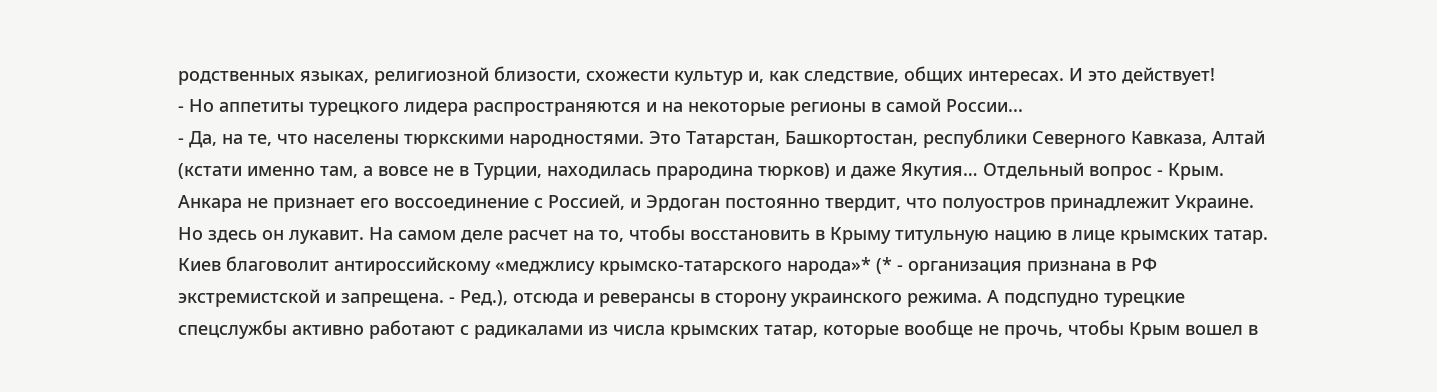родственных языках, религиозной близости, схожести культур и, как следствие, общих интересах. И это действует!
- Но аппетиты турецкого лидера распространяются и на некоторые регионы в самой России...
- Да, на те, что населены тюркскими народностями. Это Татарстан, Башкортостан, республики Северного Кавказа, Алтай (кстати именно там, а вовсе не в Турции, находилась прародина тюрков) и даже Якутия… Отдельный вопрос - Крым. Анкара не признает его воссоединение с Россией, и Эрдоган постоянно твердит, что полуостров принадлежит Украине. Но здесь он лукавит. На самом деле расчет на то, чтобы восстановить в Крыму титульную нацию в лице крымских татар. Киев благоволит антироссийскому «меджлису крымско-татарского народа»* (* - организация признана в РФ экстремистской и запрещена. - Ред.), отсюда и реверансы в сторону украинского режима. А подспудно турецкие спецслужбы активно работают с радикалами из числа крымских татар, которые вообще не прочь, чтобы Крым вошел в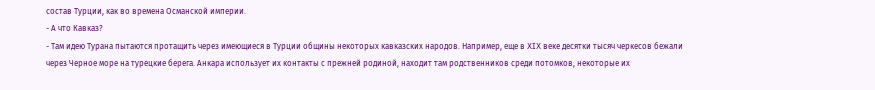состав Турции, как во времена Османской империи.
- А что Кавказ?
- Там идею Турана пытаются протащить через имеющиеся в Турции общины некоторых кавказских народов. Например, еще в XIX веке десятки тысяч черкесов бежали через Черное море на турецкие берега. Анкара использует их контакты с прежней родиной, находит там родственников среди потомков, некоторые их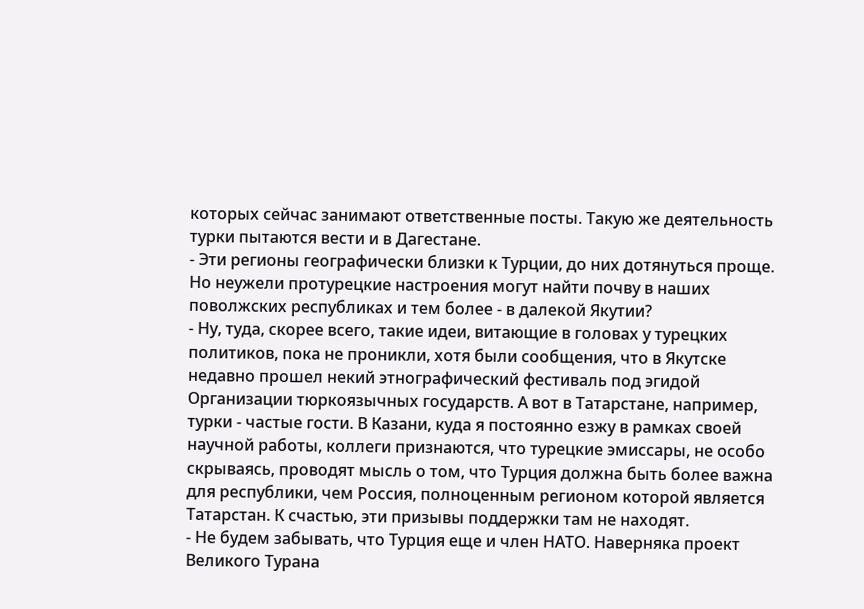которых сейчас занимают ответственные посты. Такую же деятельность турки пытаются вести и в Дагестане.
- Эти регионы географически близки к Турции, до них дотянуться проще. Но неужели протурецкие настроения могут найти почву в наших поволжских республиках и тем более - в далекой Якутии?
- Ну, туда, скорее всего, такие идеи, витающие в головах у турецких политиков, пока не проникли, хотя были сообщения, что в Якутске недавно прошел некий этнографический фестиваль под эгидой Организации тюркоязычных государств. А вот в Татарстане, например, турки - частые гости. В Казани, куда я постоянно езжу в рамках своей научной работы, коллеги признаются, что турецкие эмиссары, не особо скрываясь, проводят мысль о том, что Турция должна быть более важна для республики, чем Россия, полноценным регионом которой является Татарстан. К счастью, эти призывы поддержки там не находят.
- Не будем забывать, что Турция еще и член НАТО. Наверняка проект Великого Турана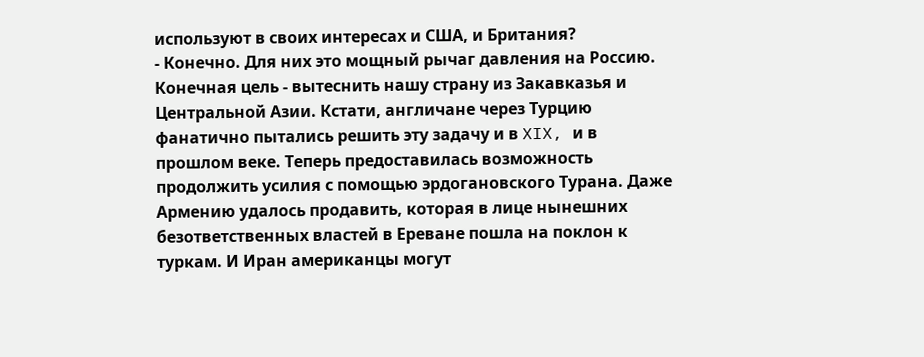используют в своих интересах и США, и Британия?
- Конечно. Для них это мощный рычаг давления на Россию. Конечная цель - вытеснить нашу страну из Закавказья и Центральной Азии. Кстати, англичане через Турцию фанатично пытались решить эту задачу и в XIX, и в прошлом веке. Теперь предоставилась возможность продолжить усилия с помощью эрдогановского Турана. Даже Армению удалось продавить, которая в лице нынешних безответственных властей в Ереване пошла на поклон к туркам. И Иран американцы могут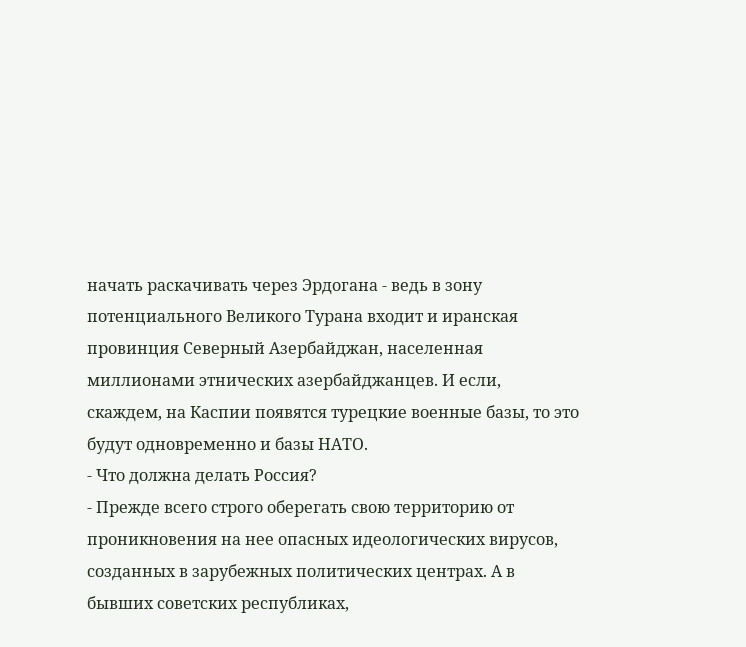начать раскачивать через Эрдогана - ведь в зону потенциального Великого Турана входит и иранская провинция Северный Азербайджан, населенная миллионами этнических азербайджанцев. И если, скаждем, на Каспии появятся турецкие военные базы, то это будут одновременно и базы НАТО.
- Что должна делать Россия?
- Прежде всего строго оберегать свою территорию от проникновения на нее опасных идеологических вирусов, созданных в зарубежных политических центрах. А в бывших советских республиках,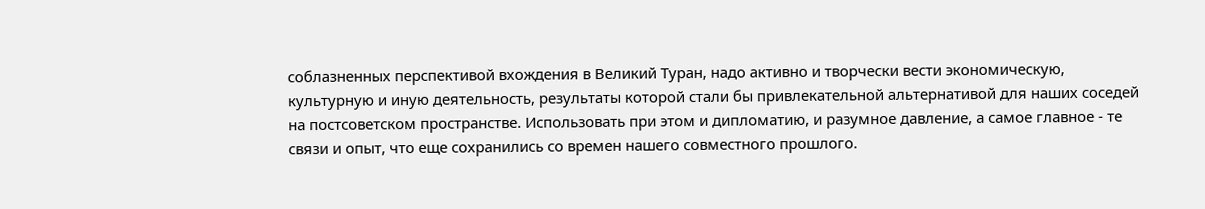соблазненных перспективой вхождения в Великий Туран, надо активно и творчески вести экономическую, культурную и иную деятельность, результаты которой стали бы привлекательной альтернативой для наших соседей на постсоветском пространстве. Использовать при этом и дипломатию, и разумное давление, а самое главное - те связи и опыт, что еще сохранились со времен нашего совместного прошлого.